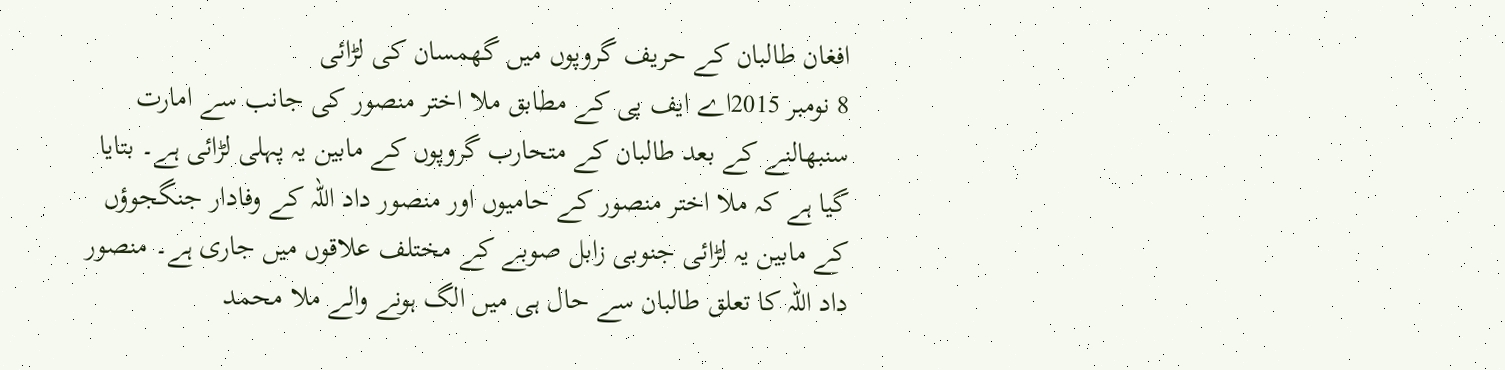افغان طالبان کے حریف گروپوں میں گھمسان کی لڑائی
8 نومبر 2015اے ایف پی کے مطابق ملا اختر منصور کی جانب سے امارت سنبھالنے کے بعد طالبان کے متحارب گروپوں کے مابین یہ پہلی لڑائی ہے۔ بتایا گیا ہے کہ ملا اختر منصور کے حامیوں اور منصور داد اللہ کے وفادار جنگجوؤں کے مابین یہ لڑائی جنوبی زابل صوبے کے مختلف علاقوں میں جاری ہے۔ منصور داد اللہ کا تعلق طالبان سے حال ہی میں الگ ہونے والے ملا محمد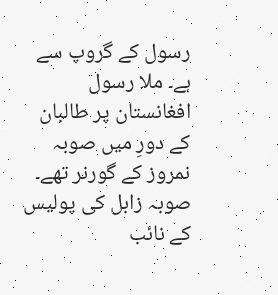رسول کے گروپ سے ہے۔ ملا رسول افغانستان پر طالبان کے دورِ میں صوبہ نمروز کے گورنر تھے۔
صوبہ زابل کی پولیس کے نائب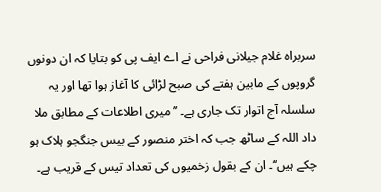سربراہ غلام جیلانی فراحی نے اے ایف پی کو بتایا کہ ان دونوں گروپوں کے مابین ہفتے کی صبح لڑائی کا آغاز ہوا تھا اور یہ سلسلہ آج اتوار تک جاری ہے۔ ’’میری اطلاعات کے مطابق ملا داد اللہ کے ساٹھ جب کہ اختر منصور کے بیس جنگجو ہلاک ہو چکے ہیں‘‘۔ ان کے بقول زخمیوں کی تعداد تیس کے قریب ہے۔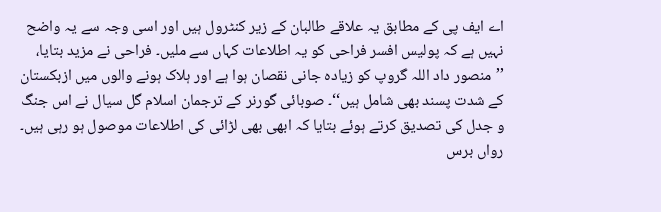اے ایف پی کے مطابق یہ علاقے طالبان کے زیر کنٹرول ہیں اور اسی وجہ سے یہ واضح نہیں ہے کہ پولیس افسر فراحی کو یہ اطلاعات کہاں سے ملیں۔ فراحی نے مزید بتایا، ’’منصور داد اللہ گروپ کو زیادہ جانی نقصان ہوا ہے اور ہلاک ہونے والوں میں ازبکستان کے شدت پسند بھی شامل ہیں‘‘۔ صوبائی گورنر کے ترجمان اسلام گل سیال نے اس جنگ و جدل کی تصدیق کرتے ہوئے بتایا کہ ابھی بھی لڑائی کی اطلاعات موصول ہو رہی ہیں۔
رواں برس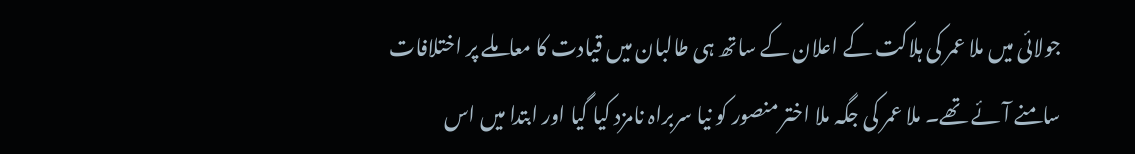جولائی میں ملا عمر کی ہلاکت کے اعلان کے ساتھ ہی طالبان میں قیادت کا معاملے پر اختلافات سامنے آئے تھے۔ ملا عمر کی جگہ ملا اختر منصور کو نیا سربراہ نامزد کیا گیا اور ابتدا میں اس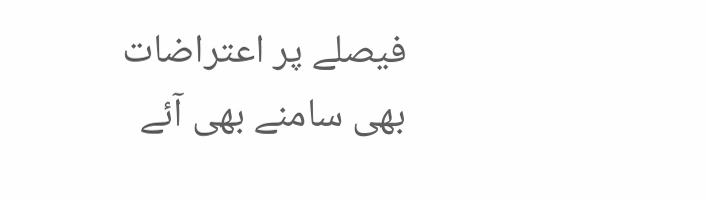فیصلے پر اعتراضات بھی سامنے بھی آئے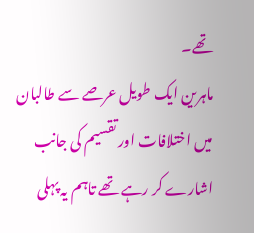تھے۔
ماہرین ایک طویل عرصے سے طالبان میں اختلافات اور تقسیم کی جانب اشارے کر رہے تھے تاہم یہ پہلی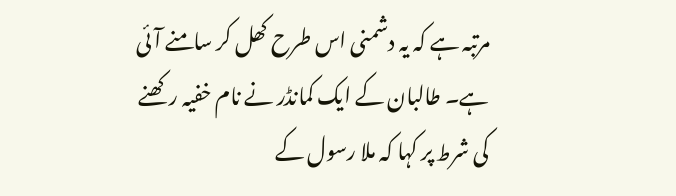مرتبہ ہے کہ یہ دشمنی اس طرح کھل کر سامنے آئی ہے۔ طالبان کے ایک کمانڈر نے نام خفیہ رکھنے کی شرط پر کہا کہ ملا رسول کے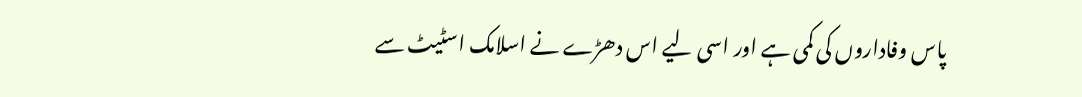پاس وفاداروں کی کمی ہے اور اسی لیے اس دھڑے نے اسلامک اسٹیٹ سے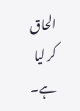الحاق کر لیا ہے۔